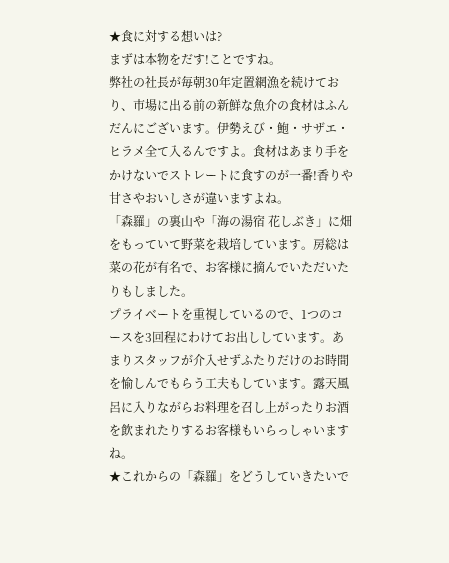★食に対する想いは?
まずは本物をだす!ことですね。
弊社の社長が毎朝30年定置網漁を続けており、市場に出る前の新鮮な魚介の食材はふんだんにございます。伊勢えび・鮑・サザエ・ヒラメ全て入るんですよ。食材はあまり手をかけないでストレートに食すのが一番!香りや甘さやおいしさが違いますよね。
「森羅」の裏山や「海の湯宿 花しぶき」に畑をもっていて野菜を栽培しています。房総は菜の花が有名で、お客様に摘んでいただいたりもしました。
プライベートを重視しているので、1つのコースを3回程にわけてお出ししています。あまりスタッフが介入せずふたりだけのお時間を愉しんでもらう工夫もしています。露天風呂に入りながらお料理を召し上がったりお酒を飲まれたりするお客様もいらっしゃいますね。
★これからの「森羅」をどうしていきたいで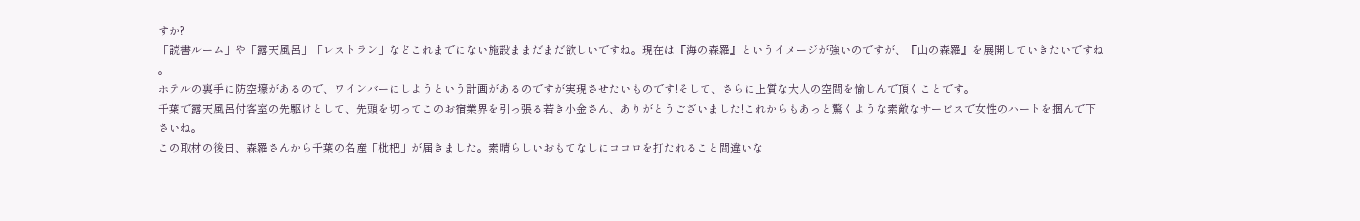すか?
「読書ルーム」や「露天風呂」「レストラン」などこれまでにない施設ままだまだ欲しいですね。現在は『海の森羅』というイメージが強いのですが、『山の森羅』を展開していきたいですね
。
ホテルの裏手に防空壕があるので、ワインバーにしようという計画があるのですが実現させたいものです!そして、さらに上質な大人の空間を愉しんで頂くことです。
千葉で露天風呂付客室の先駆けとして、先頭を切ってこのお宿業界を引っ張る若き小金さん、ありがとうございました!これからもあっと驚くような素敵なサービスで女性のハートを掴んで下さいね。
この取材の後日、森羅さんから千葉の名産「枇杷」が届きました。素晴らしいおもてなしにココロを打たれること間違いな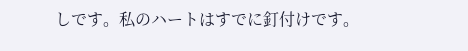しです。私のハートはすでに釘付けです。